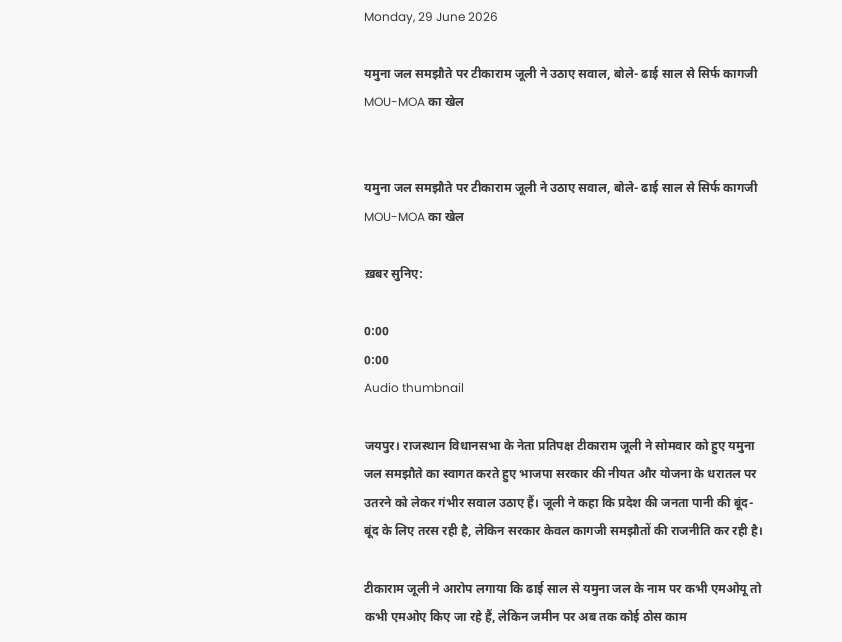Monday, 29 June 2026

यमुना जल समझौते पर टीकाराम जूली ने उठाए सवाल, बोले- ढाई साल से सिर्फ कागजी MOU-MOA का खेल


यमुना जल समझौते पर टीकाराम जूली ने उठाए सवाल, बोले- ढाई साल से सिर्फ कागजी MOU-MOA का खेल

ख़बर सुनिए:

0:00
0:00
Audio thumbnail

जयपुर। राजस्थान विधानसभा के नेता प्रतिपक्ष टीकाराम जूली ने सोमवार को हुए यमुना जल समझौते का स्वागत करते हुए भाजपा सरकार की नीयत और योजना के धरातल पर उतरने को लेकर गंभीर सवाल उठाए हैं। जूली ने कहा कि प्रदेश की जनता पानी की बूंद-बूंद के लिए तरस रही है, लेकिन सरकार केवल कागजी समझौतों की राजनीति कर रही है।

टीकाराम जूली ने आरोप लगाया कि ढाई साल से यमुना जल के नाम पर कभी एमओयू तो कभी एमओए किए जा रहे हैं, लेकिन जमीन पर अब तक कोई ठोस काम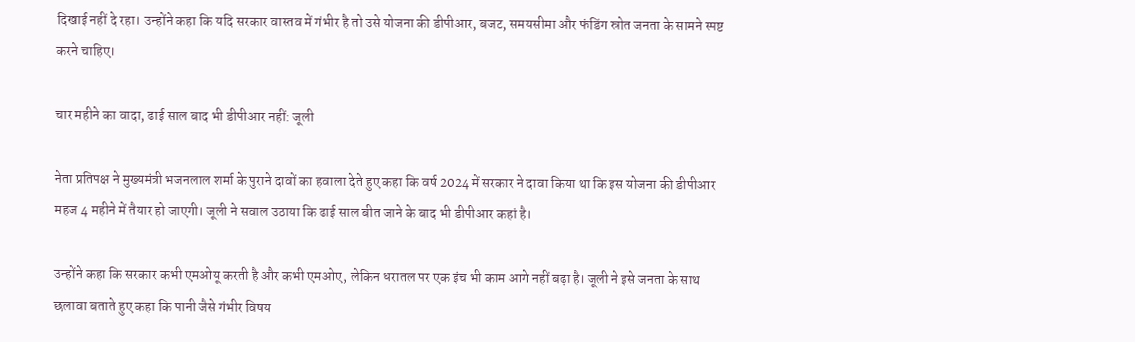दिखाई नहीं दे रहा। उन्होंने कहा कि यदि सरकार वास्तव में गंभीर है तो उसे योजना की डीपीआर, बजट, समयसीमा और फंडिंग स्रोत जनता के सामने स्पष्ट करने चाहिए।

चार महीने का वादा, ढाई साल बाद भी डीपीआर नहीं: जूली

नेता प्रतिपक्ष ने मुख्यमंत्री भजनलाल शर्मा के पुराने दावों का हवाला देते हुए कहा कि वर्ष 2024 में सरकार ने दावा किया था कि इस योजना की डीपीआर महज 4 महीने में तैयार हो जाएगी। जूली ने सवाल उठाया कि ढाई साल बीत जाने के बाद भी डीपीआर कहां है।

उन्होंने कहा कि सरकार कभी एमओयू करती है और कभी एमओए, लेकिन धरातल पर एक इंच भी काम आगे नहीं बढ़ा है। जूली ने इसे जनता के साथ छलावा बताते हुए कहा कि पानी जैसे गंभीर विषय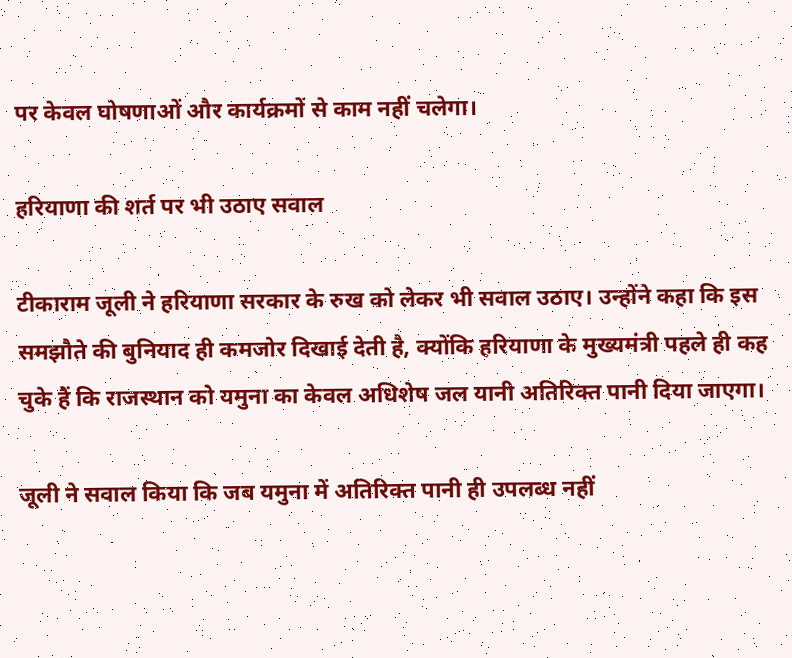पर केवल घोषणाओं और कार्यक्रमों से काम नहीं चलेगा।

हरियाणा की शर्त पर भी उठाए सवाल

टीकाराम जूली ने हरियाणा सरकार के रुख को लेकर भी सवाल उठाए। उन्होंने कहा कि इस समझौते की बुनियाद ही कमजोर दिखाई देती है, क्योंकि हरियाणा के मुख्यमंत्री पहले ही कह चुके हैं कि राजस्थान को यमुना का केवल अधिशेष जल यानी अतिरिक्त पानी दिया जाएगा।

जूली ने सवाल किया कि जब यमुना में अतिरिक्त पानी ही उपलब्ध नहीं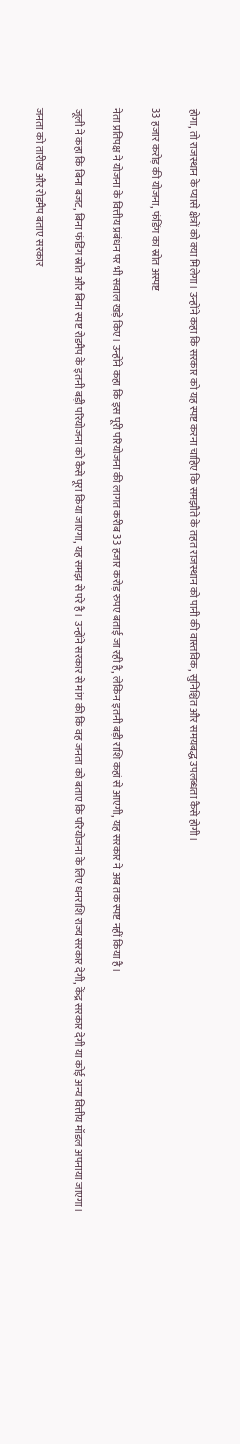होगा, तो राजस्थान के प्यासे क्षेत्रों को क्या मिलेगा। उन्होंने कहा कि सरकार को यह स्पष्ट करना चाहिए कि समझौते के तहत राजस्थान को पानी की वास्तविक, सुनिश्चित और समयबद्ध उपलब्धता कैसे होगी।

33 हजार करोड़ की योजना, फंडिंग का स्रोत अस्पष्ट

नेता प्रतिपक्ष ने योजना के वित्तीय प्रबंधन पर भी सवाल खड़े किए। उन्होंने कहा कि इस पूरी परियोजना की लागत करीब 33 हजार करोड़ रुपए बताई जा रही है, लेकिन इतनी बड़ी राशि कहां से आएगी, यह सरकार ने अब तक स्पष्ट नहीं किया है।

जूली ने कहा कि बिना बजट, बिना फंडिंग स्रोत और बिना स्पष्ट रोडमैप के इतनी बड़ी परियोजना को कैसे पूरा किया जाएगा, यह समझ से परे है। उन्होंने सरकार से मांग की कि वह जनता को बताए कि परियोजना के लिए धनराशि राज्य सरकार देगी, केंद्र सरकार देगी या कोई अन्य वित्तीय मॉडल अपनाया जाएगा।

जनता को तारीख और रोडमैप बताए सरकार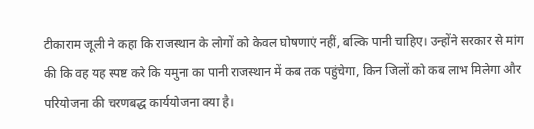टीकाराम जूली ने कहा कि राजस्थान के लोगों को केवल घोषणाएं नहीं, बल्कि पानी चाहिए। उन्होंने सरकार से मांग की कि वह यह स्पष्ट करे कि यमुना का पानी राजस्थान में कब तक पहुंचेगा, किन जिलों को कब लाभ मिलेगा और परियोजना की चरणबद्ध कार्ययोजना क्या है।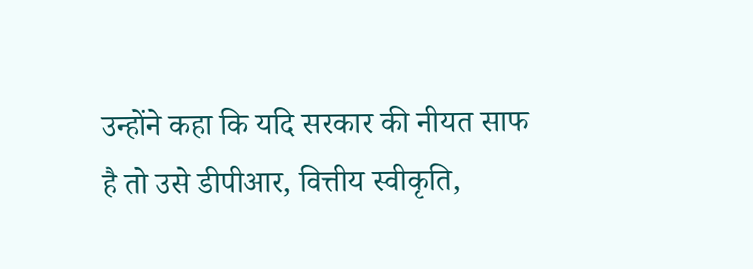उन्होंने कहा कि यदि सरकार की नीयत साफ है तो उसे डीपीआर, वित्तीय स्वीकृति,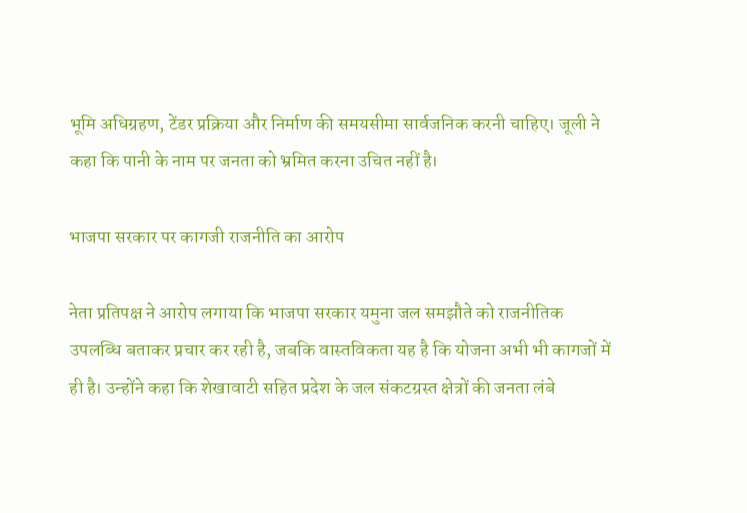भूमि अधिग्रहण, टेंडर प्रक्रिया और निर्माण की समयसीमा सार्वजनिक करनी चाहिए। जूली ने कहा कि पानी के नाम पर जनता को भ्रमित करना उचित नहीं है।

भाजपा सरकार पर कागजी राजनीति का आरोप

नेता प्रतिपक्ष ने आरोप लगाया कि भाजपा सरकार यमुना जल समझौते को राजनीतिक उपलब्धि बताकर प्रचार कर रही है, जबकि वास्तविकता यह है कि योजना अभी भी कागजों में ही है। उन्होंने कहा कि शेखावाटी सहित प्रदेश के जल संकटग्रस्त क्षेत्रों की जनता लंबे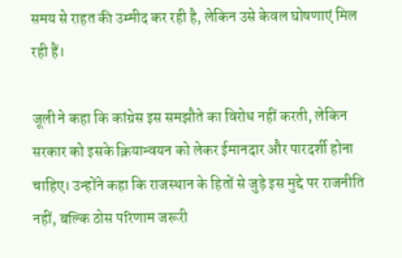समय से राहत की उम्मीद कर रही है, लेकिन उसे केवल घोषणाएं मिल रही हैं।

जूली ने कहा कि कांग्रेस इस समझौते का विरोध नहीं करती, लेकिन सरकार को इसके क्रियान्वयन को लेकर ईमानदार और पारदर्शी होना चाहिए। उन्होंने कहा कि राजस्थान के हितों से जुड़े इस मुद्दे पर राजनीति नहीं, बल्कि ठोस परिणाम जरूरी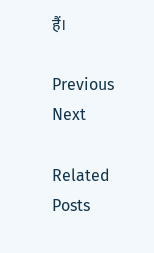हैं।

Previous
Next

Related Posts